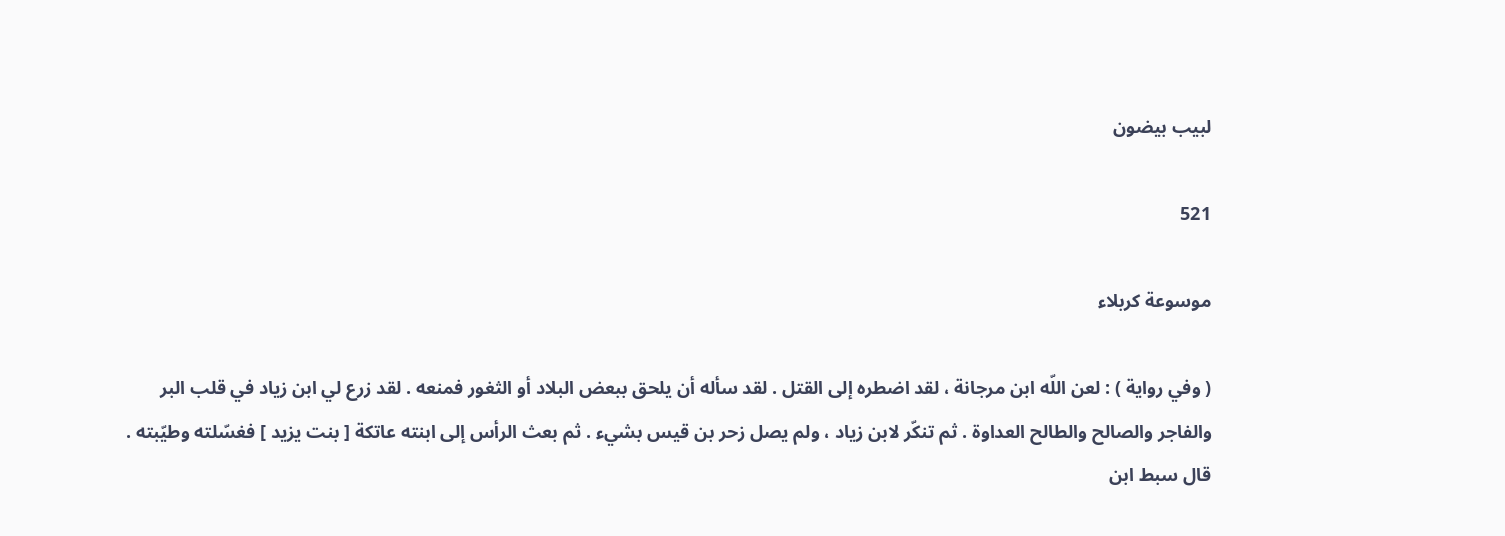لبيب بيضون

521

موسوعة كربلاء

( وفي رواية ) : لعن اللّه ابن مرجانة ، لقد اضطره إلى القتل . لقد سأله أن يلحق ببعض البلاد أو الثغور فمنعه . لقد زرع لي ابن زياد في قلب البر والفاجر والصالح والطالح العداوة . ثم تنكّر لابن زياد ، ولم يصل زحر بن قيس بشيء . ثم بعث الرأس إلى ابنته عاتكة [ بنت يزيد ] فغسّلته وطيّبته . قال سبط ابن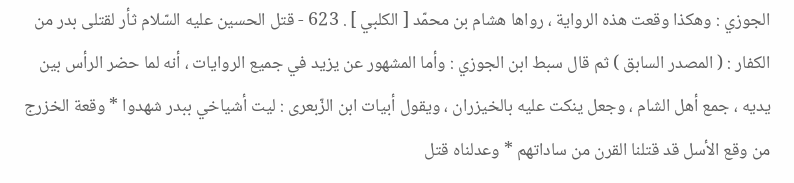الجوزي : وهكذا وقعت هذه الرواية ، رواها هشام بن محمّد [ الكلبي ] . 623 - قتل الحسين عليه السّلام ثأر لقتلى بدر من الكفار : ( المصدر السابق ) ثم قال سبط ابن الجوزي : وأما المشهور عن يزيد في جميع الروايات ، أنه لما حضر الرأس بين يديه ، جمع أهل الشام ، وجعل ينكت عليه بالخيزران ، ويقول أبيات ابن الزّبعرى : ليت أشياخي ببدر شهدوا * وقعة الخزرج من وقع الأسل قد قتلنا القرن من ساداتهم * وعدلناه قتل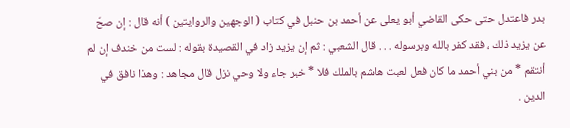بدر فاعتدل حتى حكى القاضي أبو يعلى عن أحمد بن حنبل في كتاب ( الوجهين والروايتين ) أنه قال : إن صحّ عن يزيد ذلك ، فقد كفر بالله وبرسوله . . . قال الشعبي : ثم إن يزيد زاد في القصيدة بقوله : لست من خندف إن لم أنتقم * من بني أحمد ما كان فعل لعبت هاشم بالملك فلا * خبر جاء ولا وحي نزل قال مجاهد : وهذا نافق في الدين .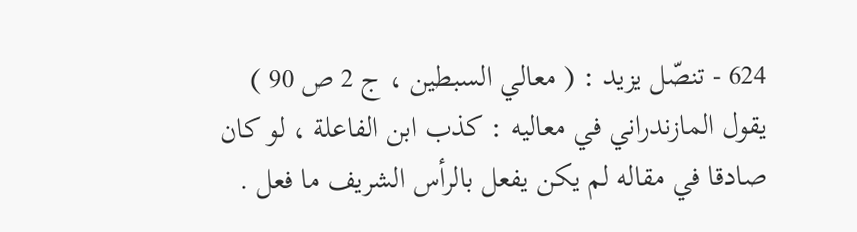624 - تنصّل يزيد : ( معالي السبطين ، ج 2 ص 90 ) يقول المازندراني في معاليه : كذب ابن الفاعلة ، لو كان صادقا في مقاله لم يكن يفعل بالرأس الشريف ما فعل .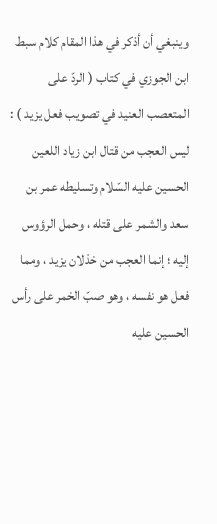وينبغي أن أذكر في هذا المقام كلام سبط ابن الجوزي في كتاب ( الردّ على المتعصب العنيد في تصويب فعل يزيد ) : ليس العجب من قتال ابن زياد اللعين الحسين عليه السّلام وتسليطه عمر بن سعد والشمر على قتله ، وحمل الرؤوس إليه ؛ إنما العجب من خذلان يزيد ، ومما فعل هو نفسه ، وهو صبّ الخمر على رأس الحسين عليه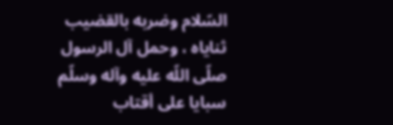السّلام وضربه بالقضيب ثناياه ، وحمل آل الرسول صلّى اللّه عليه وآله وسلّم سبايا على أقتاب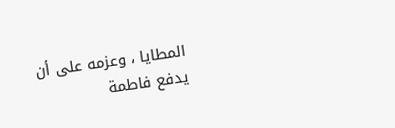المطايا ، وعزمه على أن يدفع فاطمة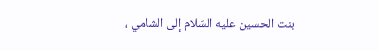بنت الحسين عليه السّلام إلى الشامي ،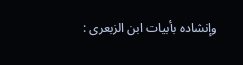وإنشاده بأبيات ابن الزبعرى :